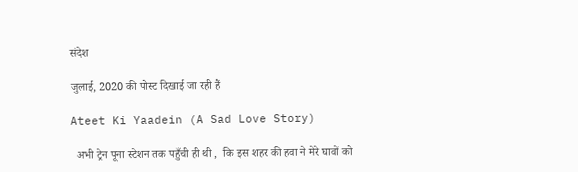संदेश

जुलाई, 2020 की पोस्ट दिखाई जा रही हैं

Ateet Ki Yaadein (A Sad Love Story)

  अभी ट्रेन पूना स्टेशन तक पहुँची ही थी ,  कि इस शहर की हवा ने मेरे घावों को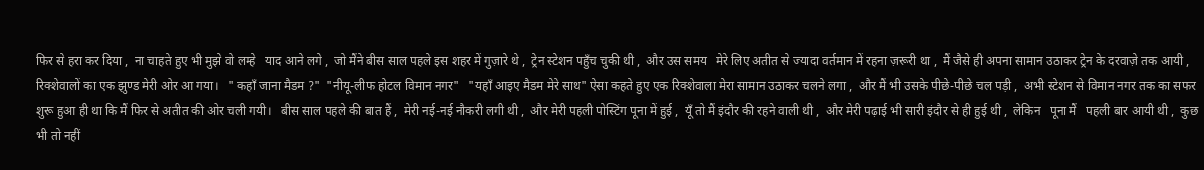फिर से हरा कर दिया ,  ना चाहते हुए भी मुझे वो लम्हे   याद आने लगे ,  जो मैंने बीस साल पहले इस शहर में गुज़ारे थे ,  ट्रेन स्टेशन पहुँच चुकी थी ,  और उस समय   मेरे लिए अतीत से ज्यादा वर्तमान में रहना ज़रूरी था ,  मैं जैसे ही अपना सामान उठाकर ट्रेन के दरवाज़े तक आयी ,  रिक्शेवालों का एक झुण्ड मेरी ओर आ गया।   " कहाँ जाना मैडम ?"  "नीयू-लीफ होटल विमान नगर"   "यहाँ आइए मैडम मेरे साथ" ऐसा कहते हुए एक रिक्शेवाला मेरा सामान उठाकर चलने लगा ,  और मैं भी उसके पीछे-पीछे चल पड़ी ,  अभी स्टेशन से विमान नगर तक का सफर शुरू हुआ ही था कि मैं फिर से अतीत की ओर चली गयी।   बीस साल पहले की बात हैं ,  मेरी नई-नई नौकरी लगी थी ,  और मेरी पहली पोस्टिंग पूना में हुई ,  यूँ तो मैं इंदौर की रहने वाली थी ,  और मेरी पढ़ाई भी सारी इंदौर से ही हुई थी ,  लेकिन   पूना मैं   पहली बार आयी थी ,  कुछ भी तो नहीं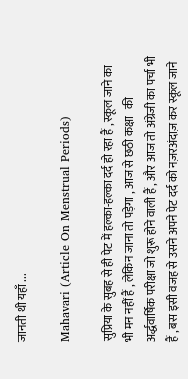जानती थी यहाँ ...

Mahavari (Article On Menstrual Periods)

सुप्रिया के सुबह से ही पेट में हल्का-हल्का दर्द हो रहा हैं , स्कूल जाने का भी मन नहीं हैं , लेकिन जाना तो पड़ेगा , आज से छठी कक्षा   की  अर्द्धवार्षिक परीक्षा जो शुरू होने वाली हैं , और आज तो अंग्रेजी का पर्चा भी हैं , बस इसी वजह से उसने अपने पेट दर्द को नज़रअंदाज़ कर स्कूल जाने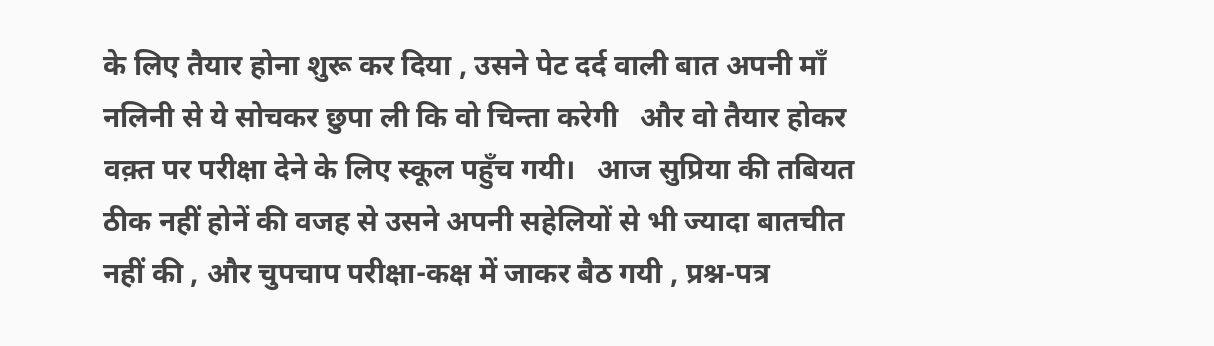के लिए तैयार होना शुरू कर दिया , उसने पेट दर्द वाली बात अपनी माँ नलिनी से ये सोचकर छुपा ली कि वो चिन्ता करेगी   और वो तैयार होकर   वक़्त पर परीक्षा देने के लिए स्कूल पहुँच गयी।   आज सुप्रिया की तबियत ठीक नहीं होनें की वजह से उसने अपनी सहेलियों से भी ज्यादा बातचीत नहीं की , और चुपचाप परीक्षा-कक्ष में जाकर बैठ गयी , प्रश्न-पत्र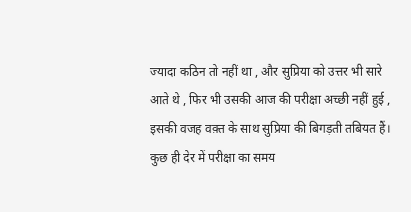ज्यादा कठिन तो नहीं था , और सुप्रिया को उत्तर भी सारे आते थे , फिर भी उसकी आज की परीक्षा अच्छी नहीं हुई , इसकी वजह वक़्त के साथ सुप्रिया की बिगड़ती तबियत हैं। कुछ ही देर में परीक्षा का समय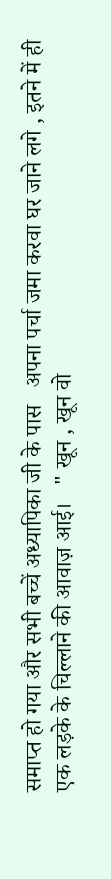समाप्त हो गया और सभी बच्चें अध्यापिका जी के पास   अपना पर्चा जमा करवा घर जाने लगे , इतने में ही एक लड़के के चिल्लाने की आवाज़ आई।   " खून , खून वो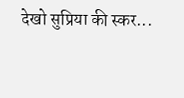देखो सुप्रिया की स्कर...